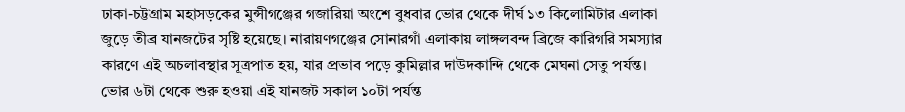ঢাকা-চট্টগ্রাম মহাসড়কের মুন্সীগঞ্জের গজারিয়া অংশে বুধবার ভোর থেকে দীর্ঘ ১৩ কিলোমিটার এলাকা জুড়ে তীব্র যানজটের সৃষ্টি হয়েছে। নারায়ণগঞ্জের সোনারগাঁ এলাকায় লাঙ্গলবন্দ ব্রিজে কারিগরি সমস্যার কারণে এই অচলাবস্থার সূত্রপাত হয়, যার প্রভাব পড়ে কুমিল্লার দাউদকান্দি থেকে মেঘনা সেতু পর্যন্ত। ভোর ৬টা থেকে শুরু হওয়া এই যানজট সকাল ১০টা পর্যন্ত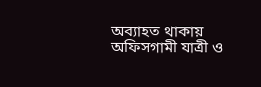অব্যাহত থাকায় অফিসগামী যাত্রী ও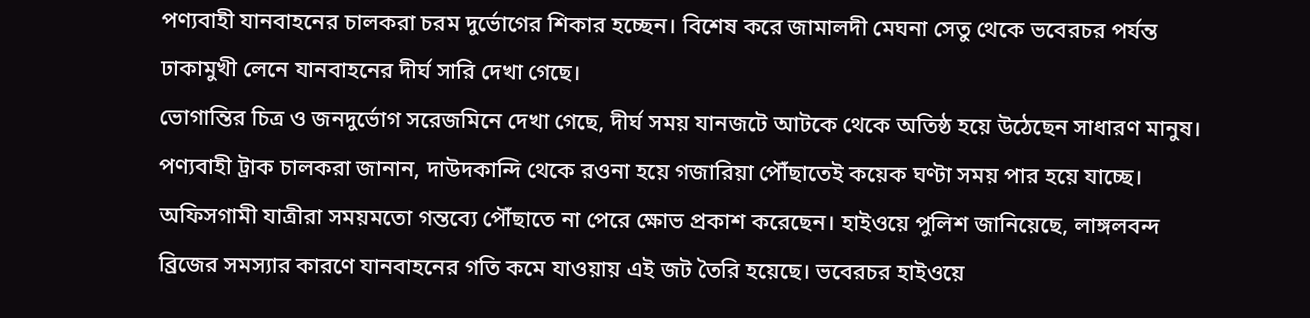পণ্যবাহী যানবাহনের চালকরা চরম দুর্ভোগের শিকার হচ্ছেন। বিশেষ করে জামালদী মেঘনা সেতু থেকে ভবেরচর পর্যন্ত ঢাকামুখী লেনে যানবাহনের দীর্ঘ সারি দেখা গেছে।
ভোগান্তির চিত্র ও জনদুর্ভোগ সরেজমিনে দেখা গেছে, দীর্ঘ সময় যানজটে আটকে থেকে অতিষ্ঠ হয়ে উঠেছেন সাধারণ মানুষ। পণ্যবাহী ট্রাক চালকরা জানান, দাউদকান্দি থেকে রওনা হয়ে গজারিয়া পৌঁছাতেই কয়েক ঘণ্টা সময় পার হয়ে যাচ্ছে। অফিসগামী যাত্রীরা সময়মতো গন্তব্যে পৌঁছাতে না পেরে ক্ষোভ প্রকাশ করেছেন। হাইওয়ে পুলিশ জানিয়েছে, লাঙ্গলবন্দ ব্রিজের সমস্যার কারণে যানবাহনের গতি কমে যাওয়ায় এই জট তৈরি হয়েছে। ভবেরচর হাইওয়ে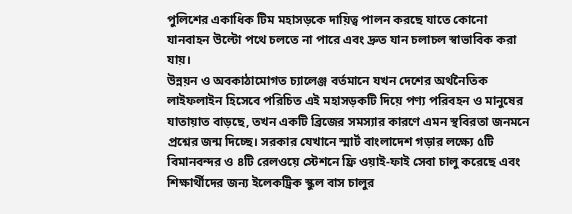পুলিশের একাধিক টিম মহাসড়কে দায়িত্ব পালন করছে যাতে কোনো যানবাহন উল্টো পথে চলতে না পারে এবং দ্রুত যান চলাচল স্বাভাবিক করা যায়।
উন্নয়ন ও অবকাঠামোগত চ্যালেঞ্জ বর্তমানে যখন দেশের অর্থনৈতিক লাইফলাইন হিসেবে পরিচিত এই মহাসড়কটি দিয়ে পণ্য পরিবহন ও মানুষের যাতায়াত বাড়ছে, তখন একটি ব্রিজের সমস্যার কারণে এমন স্থবিরতা জনমনে প্রশ্নের জন্ম দিচ্ছে। সরকার যেখানে স্মার্ট বাংলাদেশ গড়ার লক্ষ্যে ৫টি বিমানবন্দর ও ৪টি রেলওয়ে স্টেশনে ফ্রি ওয়াই-ফাই সেবা চালু করেছে এবং শিক্ষার্থীদের জন্য ইলেকট্রিক স্কুল বাস চালুর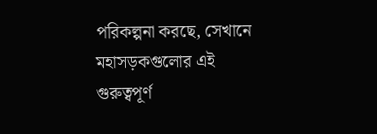পরিকল্পনা করছে, সেখানে মহাসড়কগুলোর এই গুরুত্বপূর্ণ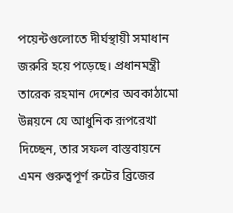পয়েন্টগুলোতে দীর্ঘস্থায়ী সমাধান জরুরি হয়ে পড়েছে। প্রধানমন্ত্রী তারেক রহমান দেশের অবকাঠামো উন্নয়নে যে আধুনিক রূপরেখা দিচ্ছেন, তার সফল বাস্তবায়নে এমন গুরুত্বপূর্ণ রুটের ব্রিজের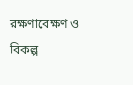রক্ষণাবেক্ষণ ও বিকল্প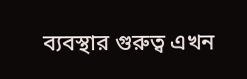ব্যবস্থার গুরুত্ব এখন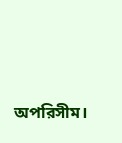অপরিসীম।